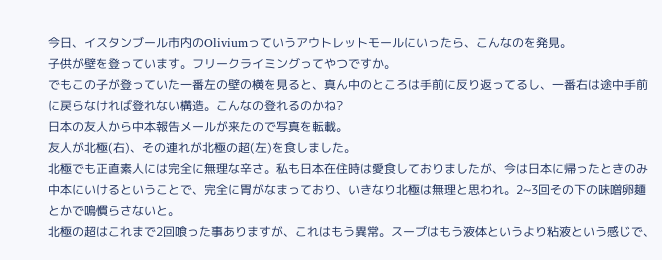今日、イスタンブール市内のOliviumっていうアウトレットモールにいったら、こんなのを発見。
子供が壁を登っています。フリークライミングってやつですか。
でもこの子が登っていた一番左の壁の横を見ると、真ん中のところは手前に反り返ってるし、一番右は途中手前に戻らなければ登れない構造。こんなの登れるのかね?
日本の友人から中本報告メールが来たので写真を転載。
友人が北極(右)、その連れが北極の超(左)を食しました。
北極でも正直素人には完全に無理な辛さ。私も日本在住時は愛食しておりましたが、今は日本に帰ったときのみ中本にいけるということで、完全に胃がなまっており、いきなり北極は無理と思われ。2~3回その下の味噌卵麺とかで鳴慣らさないと。
北極の超はこれまで2回喰った事ありますが、これはもう異常。スープはもう液体というより粘液という感じで、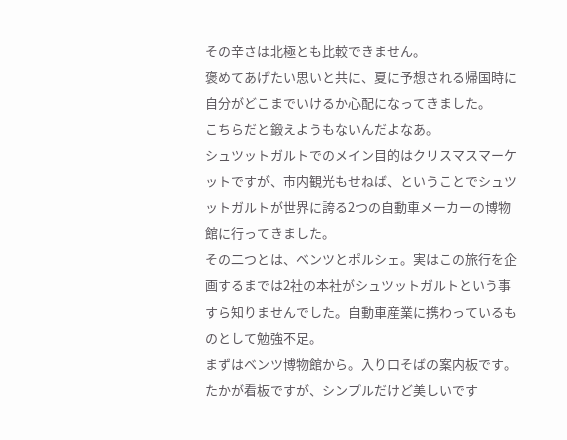その辛さは北極とも比較できません。
褒めてあげたい思いと共に、夏に予想される帰国時に自分がどこまでいけるか心配になってきました。
こちらだと鍛えようもないんだよなあ。
シュツットガルトでのメイン目的はクリスマスマーケットですが、市内観光もせねば、ということでシュツットガルトが世界に誇る2つの自動車メーカーの博物館に行ってきました。
その二つとは、ベンツとポルシェ。実はこの旅行を企画するまでは2社の本社がシュツットガルトという事すら知りませんでした。自動車産業に携わっているものとして勉強不足。
まずはベンツ博物館から。入り口そばの案内板です。
たかが看板ですが、シンプルだけど美しいです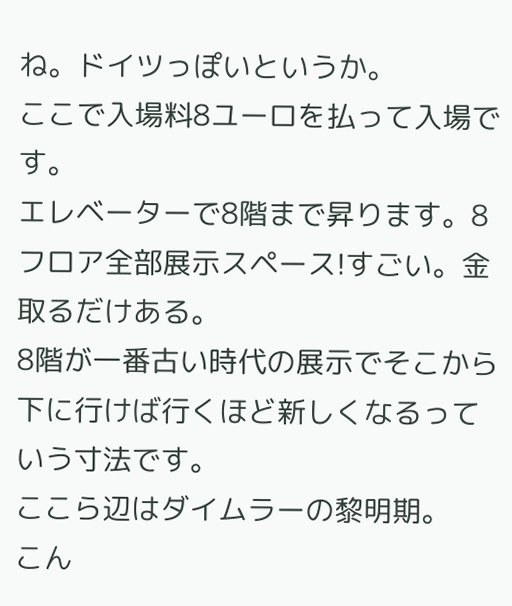ね。ドイツっぽいというか。
ここで入場料8ユーロを払って入場です。
エレベーターで8階まで昇ります。8フロア全部展示スペース!すごい。金取るだけある。
8階が一番古い時代の展示でそこから下に行けば行くほど新しくなるっていう寸法です。
ここら辺はダイムラーの黎明期。
こん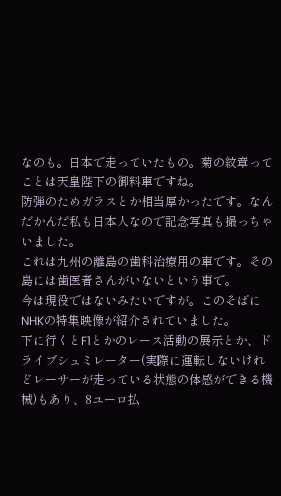なのも。日本で走っていたもの。菊の紋章ってことは天皇陛下の御料車ですね。
防弾のためガラスとか相当厚かったです。なんだかんだ私も日本人なので記念写真も撮っちゃいました。
これは九州の離島の歯科治療用の車です。その島には歯医者さんがいないという事で。
今は現役ではないみたいですが。このそばにNHKの特集映像が紹介されていました。
下に行くとF1とかのレース活動の展示とか、ドライブシュミレーター(実際に運転しないけれどレーサーが走っている状態の体感ができる機械)もあり、8ユーロ払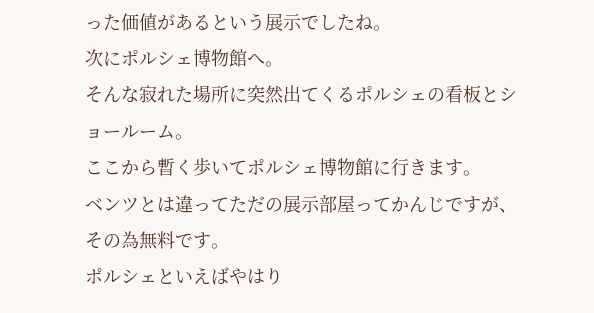った価値があるという展示でしたね。
次にポルシェ博物館へ。
そんな寂れた場所に突然出てくるポルシェの看板とショールーム。
ここから暫く歩いてポルシェ博物館に行きます。
ベンツとは違ってただの展示部屋ってかんじですが、その為無料です。
ポルシェといえばやはり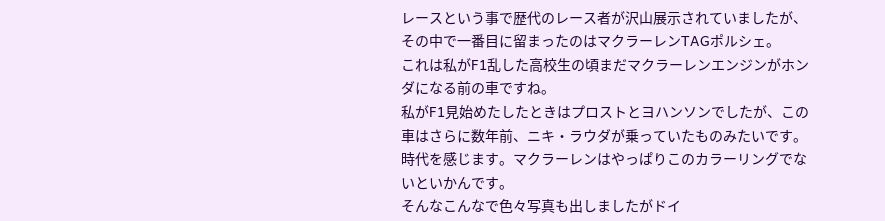レースという事で歴代のレース者が沢山展示されていましたが、その中で一番目に留まったのはマクラーレンTAGポルシェ。
これは私がF1乱した高校生の頃まだマクラーレンエンジンがホンダになる前の車ですね。
私がF1見始めたしたときはプロストとヨハンソンでしたが、この車はさらに数年前、ニキ・ラウダが乗っていたものみたいです。時代を感じます。マクラーレンはやっぱりこのカラーリングでないといかんです。
そんなこんなで色々写真も出しましたがドイ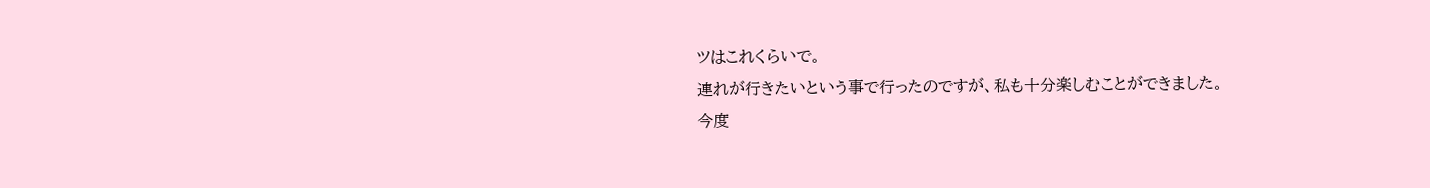ツはこれくらいで。
連れが行きたいという事で行ったのですが、私も十分楽しむことができました。
今度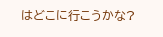はどこに行こうかな?